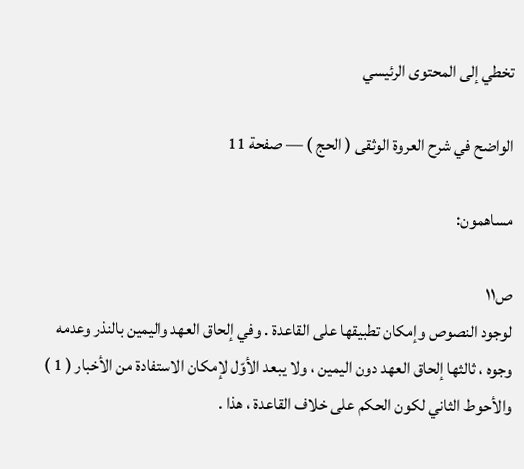تخطي إلى المحتوى الرئيسي

الواضح في شرح العروة الوثقى ( الحج ) — صفحة 11

مساهمون:

ص١١
لوجود النصوص وإمكان تطبيقها على القاعدة . وفي إلحاق العهد واليمين بالنذر وعدمه وجوه ، ثالثها إلحاق العهد دون اليمين ، ولا يبعد الأوّل لإمكان الاستفادة من الأخبار ( 1 ) والأحوط الثاني لكون الحكم على خلاف القاعدة ، هذا .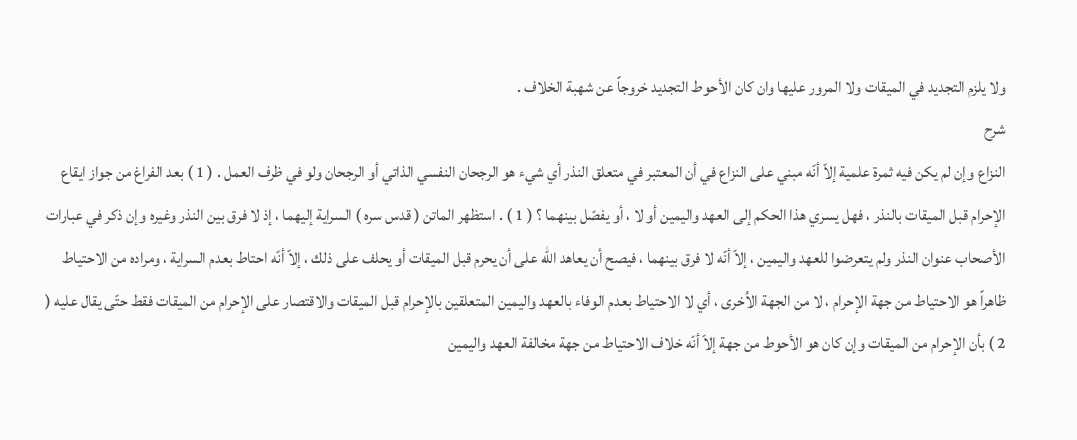ولا يلزم التجديد في الميقات ولا المرور عليها وان كان الأحوط التجديد خروجاً عن شهبة الخلاف .
شرح
النزاع وإن لم يكن فيه ثمرة علمية إلاّ أنّه مبني على النزاع في أن المعتبر في متعلق النذر أي شيء هو الرجحان النفسي الذاتي أو الرجحان ولو في ظرف العمل . ( 1 ) بعد الفراغ من جواز ايقاع الإحرام قبل الميقات بالنذر ، فهل يسري هذا الحكم إلى العهد واليمين أو لا ، أو يفصّل بينهما ؟ ( 1 ) . استظهر الماتن ( قدس سره ) السراية إليهما ، إذ لا فرق بين النذر وغيره وإن ذكر في عبارات الأصحاب عنوان النذر ولم يتعرضوا للعهد واليمين ، إلاّ أنّه لا فرق بينهما ، فيصح أن يعاهد الله على أن يحرم قبل الميقات أو يحلف على ذلك ، إلاّ أنّه احتاط بعدم السراية ، ومراده من الاحتياط ظاهراً هو الاحتياط من جهة الإحرام ، لا من الجهة الاُخرى ، أي لا الاحتياط بعدم الوفاء بالعهد واليمين المتعلقين بالإحرام قبل الميقات والاقتصار على الإحرام من الميقات فقط حتّى يقال عليه ( 2 ) بأن الإحرام من الميقات وإن كان هو الأحوط من جهة إلاّ أنّه خلاف الاحتياط من جهة مخالفة العهد واليمين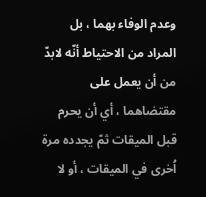وعدم الوفاء بهما ، بل المراد من الاحتياط أنّه لابدّ من أن يعمل على مقتضاهما ، أي أن يحرم قبل الميقات ثمّ يجدده مرة اُخرى في الميقات ، أو لا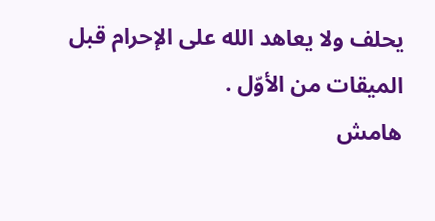يحلف ولا يعاهد الله على الإحرام قبل الميقات من الأوّل .
هامش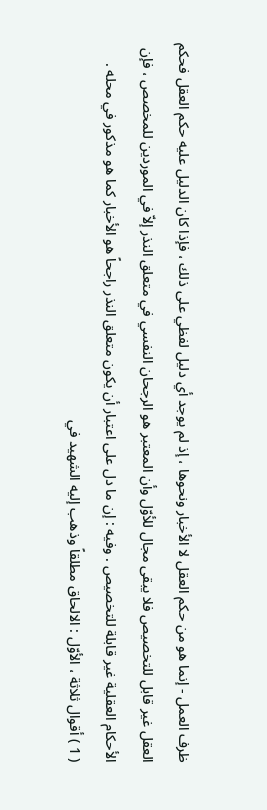ظرف العمل - إنما هو من حكم العقل لا الأخبار ونحوها ، إذ لم يوجد أي دليل لفظي على ذلك ، فإذا كان الدليل عليه حكم العقل فحكم العقل غير قابل للتخصيص فلا يبقى مجال للأوّل وأن المعتبر هو الرجحان النفسي في متعلق النذر إلاّ في الموردين للمخصص ، فإن الأحكام العقلية غير قابلة للتخصيص . وفيه : إن ما دل على اعتبار أن يكون متعلق النذر راجحاً هو الأخبار كما هو مذكور في محله .
( 1 ) أقوال ثلاثة ، الأوّل : الالحاق مطلقاً وذهب إليه الشهيد في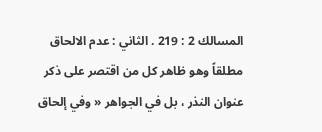المسالك 2 : 219 . الثاني : عدم الالحاق مطلقاً وهو ظاهر كل من اقتصر على ذكر عنوان النذر ، بل في الجواهر « وفي إلحاق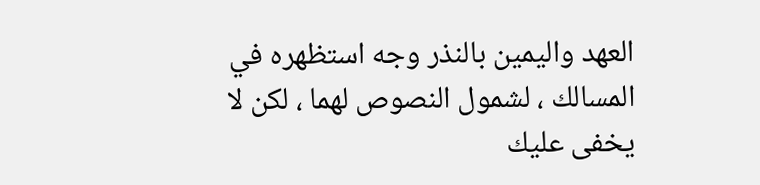العهد واليمين بالنذر وجه استظهره في المسالك ، لشمول النصوص لهما ، لكن لا يخفى عليك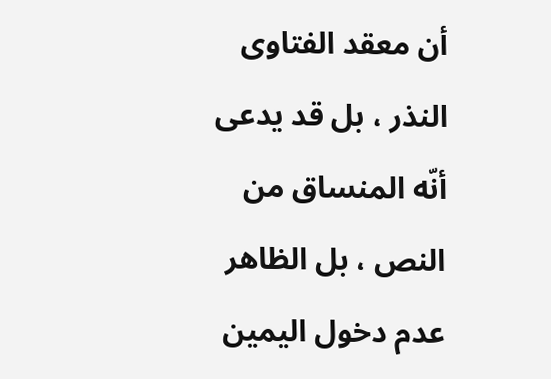أن معقد الفتاوى النذر ، بل قد يدعى أنّه المنساق من النص ، بل الظاهر عدم دخول اليمين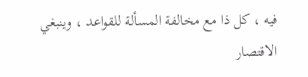فيه ، كل ذا مع مخالفة المسألة للقواعد ، وينبغي الاقتصار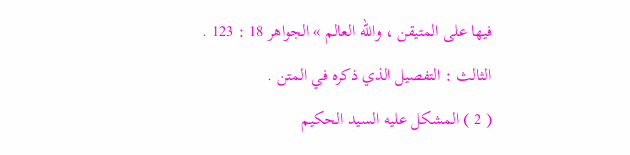فيها على المتيقن ، والله العالم » الجواهر 18 : 123 . الثالث : التفصيل الذي ذكره في المتن .
( 2 ) المشكل عليه السيد الحكيم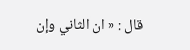قال : « ان الثاني وإن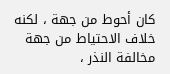كان أحوط من جهة ، لكنه خلاف الاحتياط من جهة مخالفة النذر ،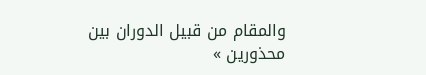والمقام من قبيل الدوران بين محذورين »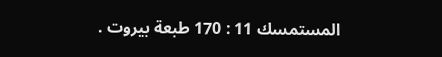المستمسك 11 : 170 طبعة بيروت .